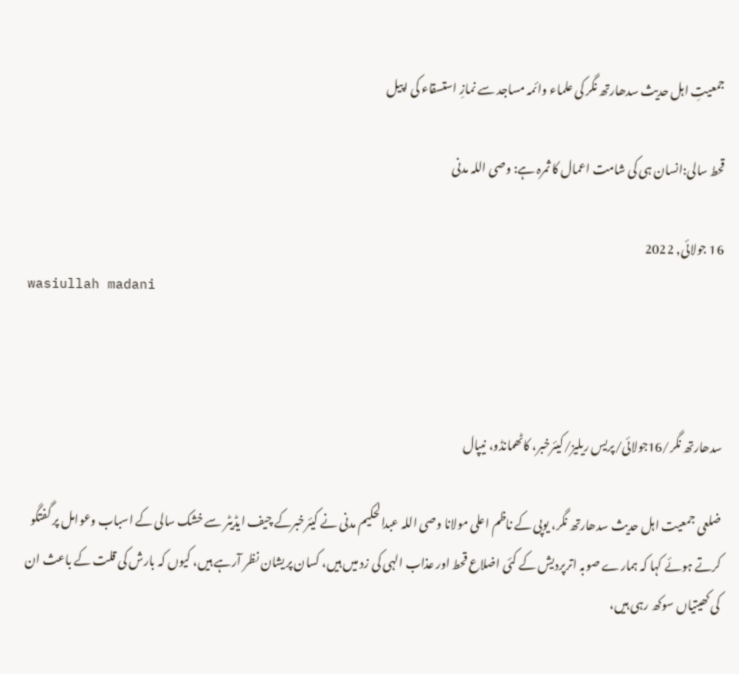جمعیتِ اہل حدیث سدھارتھ نگر کی علماء وائمہ مساجد سے نمازِ استسقاء کی اپیل

قحط سالی:انسان ہی کی شامت اعمال کا ثمرہ ہے: وصی اللہ مدنی

16 جولائی, 2022
wasiullah madani



سدھارتھ نگر/16جولائی/پریس ریلیز/کیئرخبر، کاٹھمانڈو، نیپال

ضلعی جمعیت اہل حدیث سدھارتھ نگر، یوپی کے ناظم اعلی مولانا وصی اللہ عبدالحکیم مدنی نے کیئرخبرکے چیف ایڈیٹر سے خشک سالی کے اسباب وعوامل پر گفتگو کرتے ہوئے کہا کہ ہمارے صوبہ اترپردیش کے کئی اضلاع قحط اور عذاب الہی کی زد میں ہیں، کسان پریشان نظر آرہے ہیں، کیوں کہ بارش کی قلت کے باعث ان کی کھیتیاں سوکھ رہی ہیں،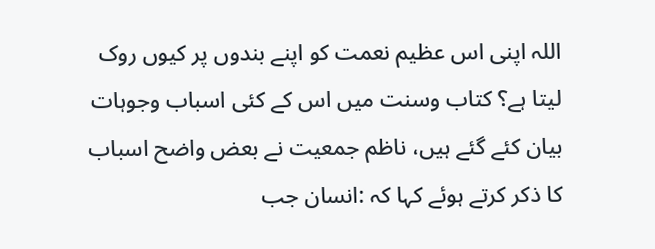اللہ اپنی اس عظیم نعمت کو اپنے بندوں پر کیوں روک لیتا ہے؟ کتاب وسنت میں اس کے کئی اسباب وجوہات بیان کئے گئے ہیں، ناظم جمعیت نے بعض واضح اسباب کا ذکر کرتے ہوئے کہا کہ :انسان جب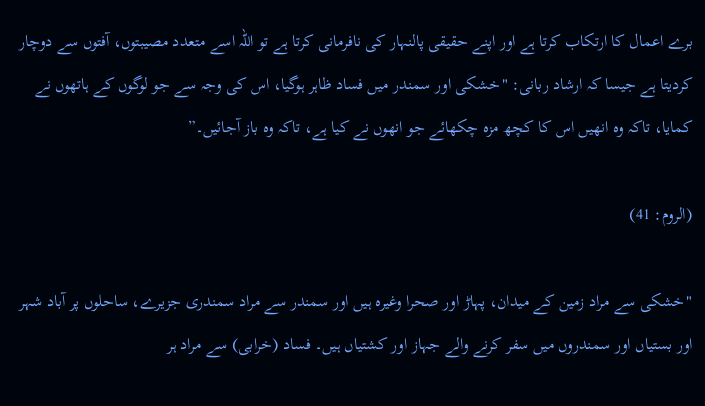برے اعمال کا ارتکاب کرتا ہے اور اپنے حقیقی پالنہار کی نافرمانی کرتا ہے تو اللہ اسے متعدد مصیبتوں، آفتوں سے دوچار کردیتا ہے جیسا کہ ارشاد ربانی: "خشکی اور سمندر میں فساد ظاہر ہوگیا، اس کی وجہ سے جو لوگوں کے ہاتھوں نے کمایا، تاکہ وہ انھیں اس کا کچھ مزہ چکھائے جو انھوں نے کیا ہے، تاکہ وہ باز آجائیں۔”

(الروم: 41)

"خشکی سے مراد زمین کے میدان، پہاڑ اور صحرا وغیرہ ہیں اور سمندر سے مراد سمندری جزیرے، ساحلوں پر آباد شہر اور بستیاں اور سمندروں میں سفر کرنے والے جہاز اور کشتیاں ہیں۔ فساد (خرابی) سے مراد ہر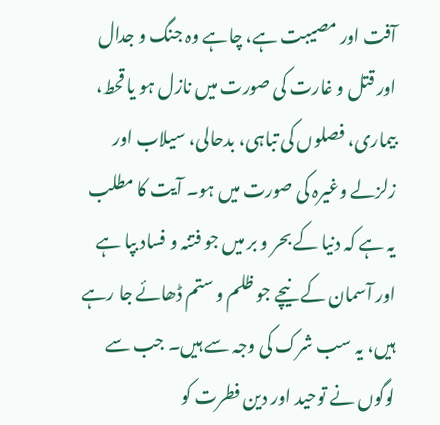آفت اور مصیبت ہے، چاہے وہ جنگ و جدال اور قتل و غارت کی صورت میں نازل ہو یا قحط، بیماری، فصلوں کی تباہی، بدحالی، سیلاب اور زلزلے وغیرہ کی صورت میں ہو۔ آیت کا مطلب یہ ہے کہ دنیا کے بحر و بر میں جو فتنہ و فساد بپا ہے اور آسمان کے نیچے جو ظلم و ستم ڈھائے جا رہے ہیں، یہ سب شرک کی وجہ سے ہیں۔ جب سے لوگوں نے توحید اور دین فطرت کو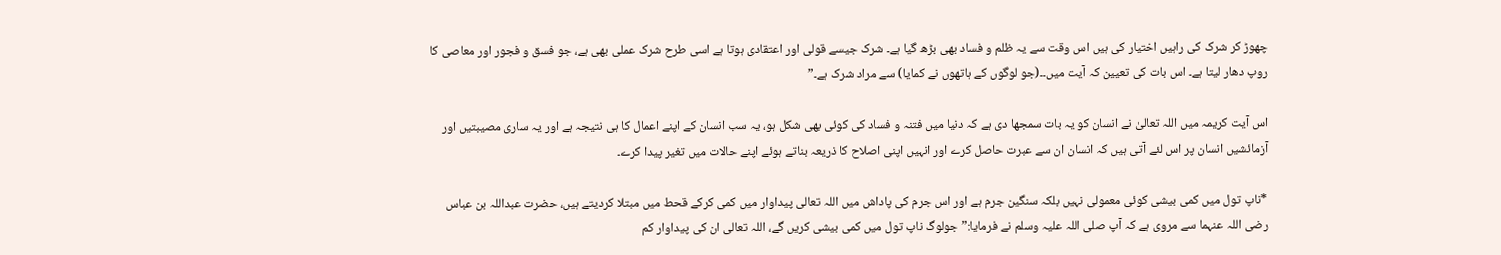چھوڑ کر شرک کی راہیں اختیار کی ہیں اس وقت سے یہ ظلم و فساد بھی بڑھ گیا ہے۔ شرک جیسے قولی اور اعتقادی ہوتا ہے اسی طرح شرک عملی بھی ہے، جو فسق و فجور اور معاصی کا روپ دھار لیتا ہے۔ اس بات کی تعیین کہ آیت میں۔۔(جو لوگوں کے ہاتھوں نے کمایا) سے مراد شرک ہے۔”

اس آیت کریمہ میں اللہ تعالیٰ نے انسان کو یہ بات سمجھا دی ہے کہ دنیا میں فتنہ و فساد کی کوئی بھی شکل ہو، یہ سب انسان کے اپنے اعمال کا ہی نتیجہ ہے اور یہ ساری مصیبتیں اور آزمائشیں انسان پر اس لئے آتی ہیں کہ انسان ان سے عبرت حاصل کرے اور انہیں اپنی اصلاح کا ذریعہ بناتے ہوئے اپنے حالات میں تغیر پیدا کرے۔

*ناپ تول میں کمی بیشی کوئی معمولی نہیں بلکہ سنگین جرم ہے اور اس جرم کی پاداش میں اللہ تعالی پیداوار میں کمی کرکے قحط میں مبتلا کردیتے ہیں، حضرت عبداللہ بن عباس رضی اللہ عنہما سے مروی ہے کہ آپ صلی اللہ علیہ وسلم نے فرمایا:”جولوگ ناپ تول میں کمی بیشی کریں گے، اللہ تعالی ان کی پیداوار کم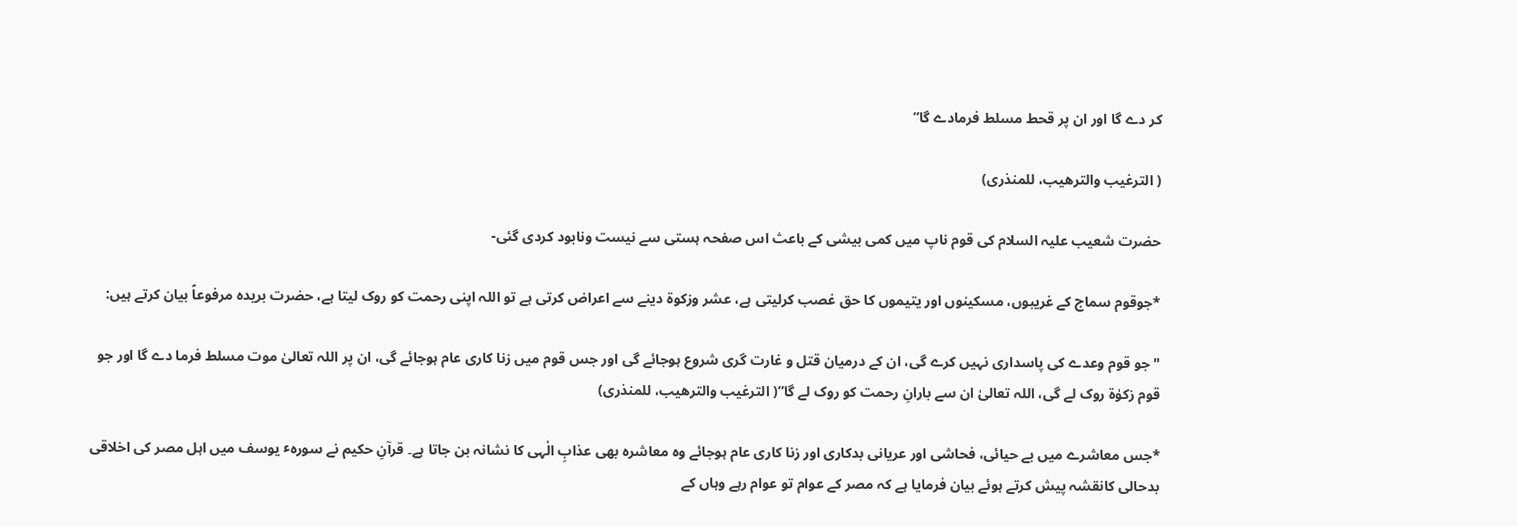کر دے گا اور ان پر قحط مسلط فرمادے گا”

( الترغیب والتره‍يب، للمنذرى)

حضرت شعیب علیہ السلام کی قوم ناپ میں کمی بیشی کے باعث اس صفحہ ہستی سے نیست ونابود کردی گئی-

*جوقوم سماج کے غریبوں، مسکینوں اور یتیموں کا حق غصب کرلیتی ہے، عشر وزکوة دینے سے اعراض کرتی ہے تو اللہ اپنی رحمت کو روک لیتا ہے، حضرت بریدہ مرفوعاً بیان کرتے ہیں:

"جو قوم وعدے کی پاسداری نہیں کرے گی، ان کے درمیان قتل و غارت گری شروع ہوجائے گی اور جس قوم میں زنا کاری عام ہوجائے گی، ان پر اللہ تعالیٰ موت مسلط فرما دے گا اور جو قوم زکوٰة روک لے گی، اللہ تعالیٰ ان سے بارانِ رحمت کو روک لے گا”( الترغیب والتره‍یب، للمنذرى)

*جس معاشرے میں بے حیائی، فحاشی اور عریانی بدکاری اور زنا کاری عام ہوجائے وہ معاشرہ بھی عذابِ الٰہی کا نشانہ بن جاتا ہے۔ قرآنِ حکیم نے سورہٴ یوسف میں اہل مصر کی اخلاقی بدحالی کانقشہ پیش کرتے ہوئے بیان فرمایا ہے کہ مصر کے عوام تو عوام رہے وہاں کے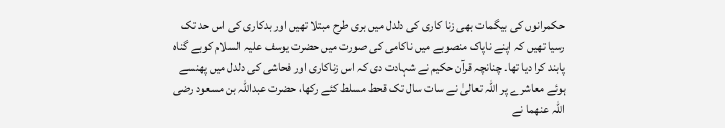حکمرانوں کی بیگمات بھی زنا کاری کی دلدل میں بری طرح مبتلا تھیں اور بدکاری کی اس حد تک رسیا تھیں کہ اپنے ناپاک منصوبے میں ناکامی کی صورت میں حضرت یوسف علیہ السلام کوبے گناہ پابند کرا دیا تھا۔ چنانچہ قرآن حکیم نے شہادت دی کہ اس زناکاری اور فحاشی کی دلدل میں پھنسے ہوئے معاشرے پر اللہ تعالیٰ نے سات سال تک قحط مسلط کئے رکھا، حضرت عبداللہ بن مسعود رضی اللہ عنھما نے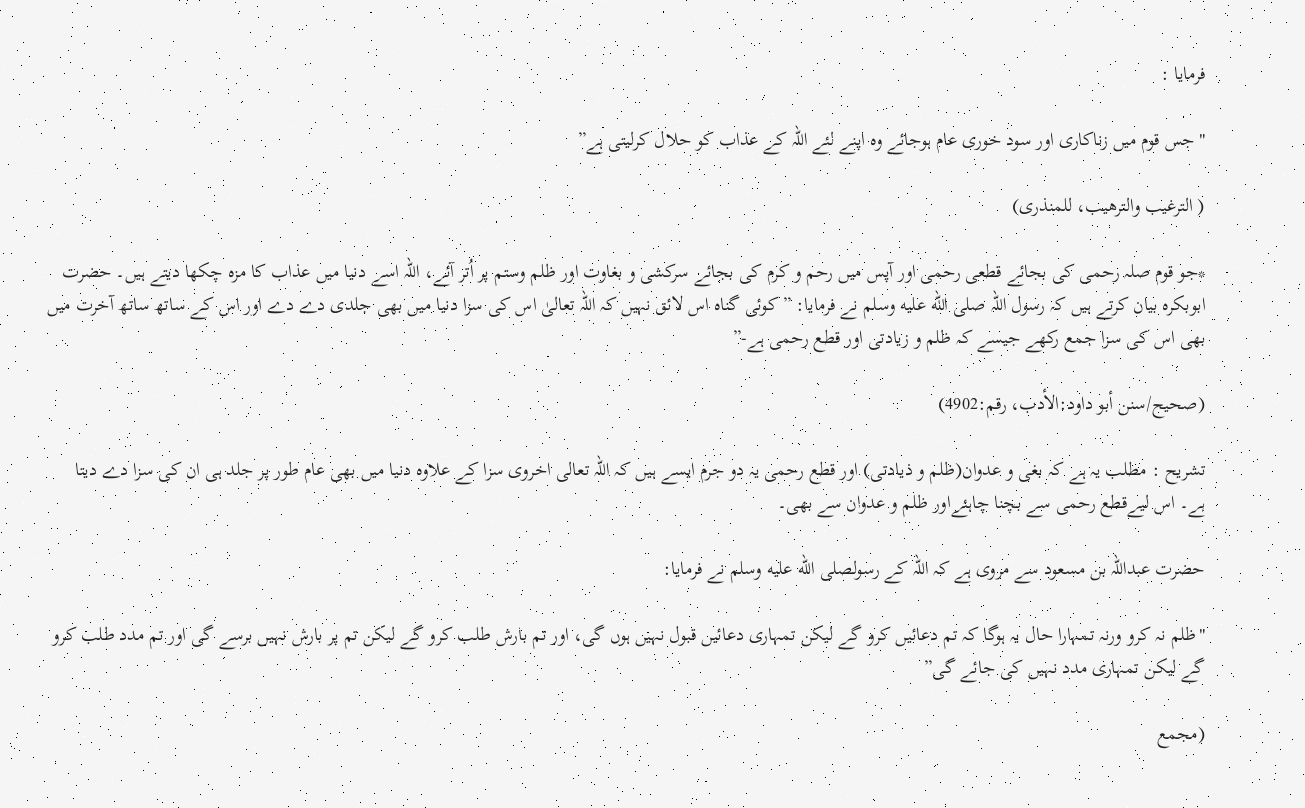فرمایا :

"جس قوم میں زناکاری اور سود خوری عام ہوجائے وہ اپنے لئے اللہ کے عذاب کو حلال کرلیتی ہے”

( الترغیب والتره‍یب، للمنذرى)

*جو قوم صلہ رحمی کی بجائے قطعی رحمی اور آپس میں رحم و کرم کی بجائے سرکشی و بغاوت اور ظلم وستم پر اُتر آئے، اللہ اسے دنیا میں عذاب کا مزہ چکھا دیتے ہیں۔ حضرت ابوبکرہ بیان کرتے ہیں کہ رسول اللہ صلى الله عليه وسلم نے فرمایا: ” کوئی گناہ اس لائق نہیں کہ اللہ تعالیٰ اس کی سزا دنیا میں بھی جلدی دے دے اور اس کے ساتھ ساتھ آخرت میں بھی اس کی سزا جمع رکھے جیسے کہ ظلم و زیادتی اور قطع رحمی ہے-”

(صحیح/سنن أبو داود:الأدب، رقم:4902)

تشریح : مطلب یہ ہے کہ بغی و عدوان(ظلم و ذیادتی) اور قطع رحمی یہ دو جرم ایسے ہیں کہ اللہ تعالی اخروی سزا کے علاوہ دنیا میں بھی عام طور پر جلد ہی ان کی سزا دے دیتا ہے۔ اس لیےقطع رحمی سے بچنا چاہئےاور ظلم و عدوان سے بھی۔

حضرت عبداللہ بن مسعود سے مروی ہے کہ اللہ کے رسولصلى الله عليه وسلم نے فرمایا:

"ظلم نہ کرو ورنہ تمہارا حال یہ ہوگا کہ تم دعائیں کرو گے لیکن تمہاری دعائیں قبول نہیں ہوں گی، اور تم بارش طلب کرو گے لیکن تم پر بارش نہیں برسے گی اور تم مدد طلب کرو گے لیکن تمہاری مدد نہیں کی جائے گی”

(مجمع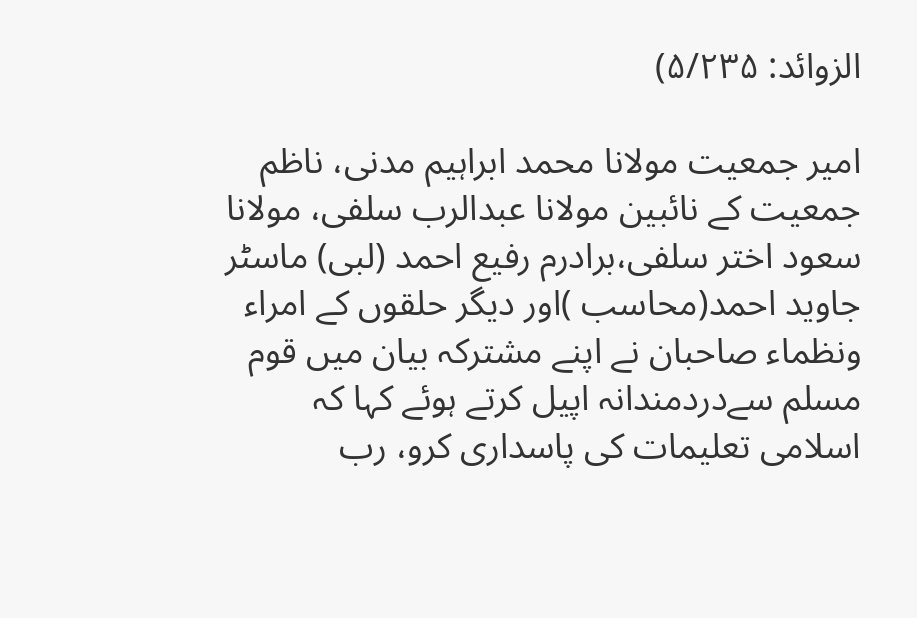الزوائد: ۵/۲۳۵)

امیر جمعیت مولانا محمد ابراہیم مدنی، ناظم جمعیت کے نائبین مولانا عبدالرب سلفی، مولانا سعود اختر سلفی،برادرم رفیع احمد (لبی) ماسٹر جاوید احمد(محاسب )اور دیگر حلقوں کے امراء ونظماء صاحبان نے اپنے مشترکہ بیان میں قوم مسلم سےدردمندانہ اپیل کرتے ہوئے کہا کہ اسلامی تعلیمات کی پاسداری کرو، رب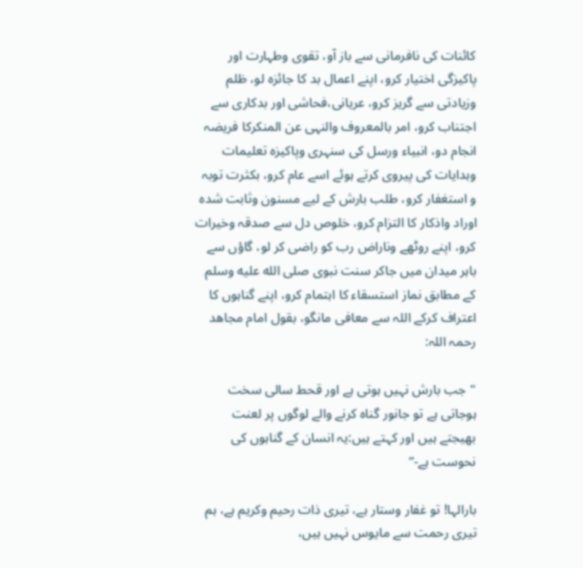کائنات کی نافرمانی سے باز آو، تقوی وطہارت اور پاکیزگی اختیار کرو، اپنے اعمال بد کا جائزہ لو، ظلم وزیادتی سے گریز کرو، عریانی،فحاشی اور بدکاری سے اجتناب کرو، امر بالمعروف والنہی عن المنکرکا فریضہ انجام دو، انبیاء ورسل کی سنہری وپاکیزہ تعلیمات وہدایات کی پیروی کرتے ہوئے اسے عام کرو، بکثرت توبہ و استغفار کرو، طلب بارش کے لیے مسنون وثابت شدہ اوراد واذکار کا التزام کرو، خلوص دل سے صدقہ وخیرات کرو، اپنے روٹھے وناراض رب کو راضی کر لو، گاؤں سے باہر میدان میں جاکر سنت نبوی صلى الله عليه وسلم کے مطابق نماز استسقاء کا اہتمام کرو، اپنے گناہوں کا اعتراف کرکے اللہ سے معافی مانگو، بقول امام مجاھد رحمہ اللہ:

"جب بارش نہیں ہوتی ہے اور قحط سالی سخت ہوجاتی ہے تو جانور گناہ کرنے والے لوگوں پر لعنت بھیجتے ہیں اور کہتے ہیں:یہ انسان کے گناہوں کی نحوست ہے-”

بارالہا! تو غفار وستار ہے، تیری ذات رحیم وکریم ہے، ہم تیری رحمت سے مایوس نہیں ہیں،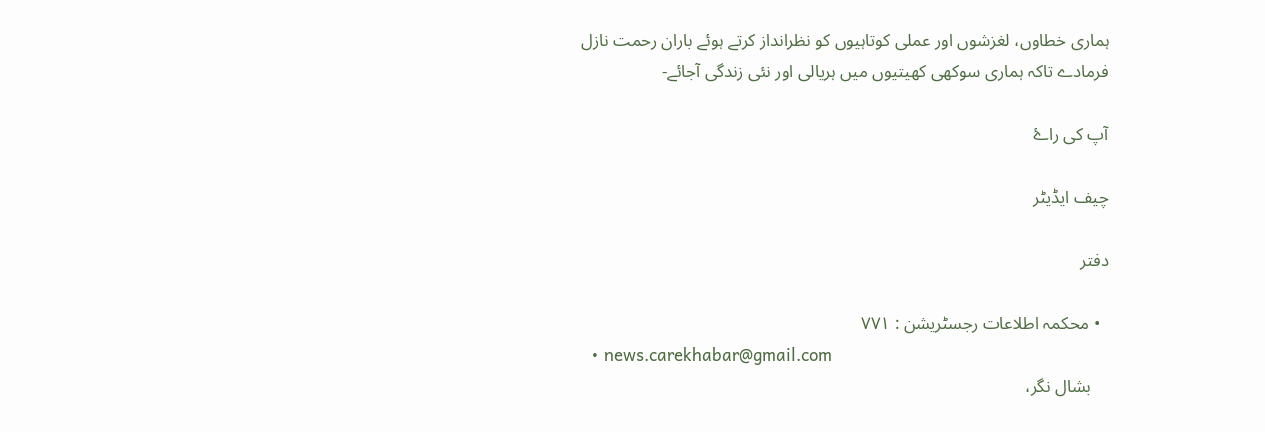ہماری خطاوں، لغزشوں اور عملی کوتاہیوں کو نظرانداز کرتے ہوئے باران رحمت نازل فرمادے تاکہ ہماری سوکھی کھیتیوں میں ہریالی اور نئی زندگی آجائے-

آپ کی راۓ

چیف ایڈیٹر

دفتر

  • محکمہ اطلاعات رجسٹریشن : ٧٧١
  • news.carekhabar@gmail.com
    بشال نگر،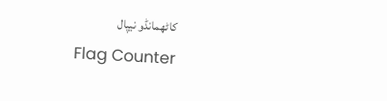کاٹھمانڈو نیپال
Flag Counter